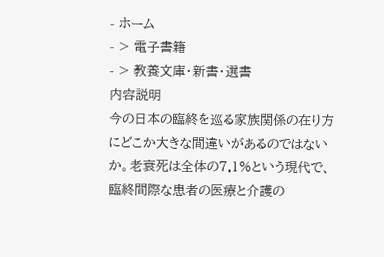- ホーム
- > 電子書籍
- > 教養文庫・新書・選書
内容説明
今の日本の臨終を巡る家族関係の在り方にどこか大きな間違いがあるのではないか。老衰死は全体の7.1%という現代で、臨終間際な患者の医療と介護の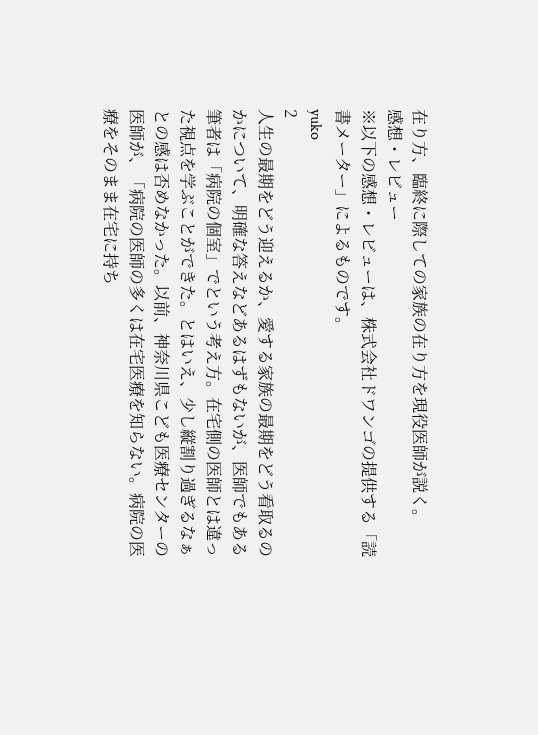在り方、臨終に際しての家族の在り方を現役医師が説く。
感想・レビュー
※以下の感想・レビューは、株式会社ドワンゴの提供する「読書メーター」によるものです。
yuko
2
人生の最期をどう迎えるか、愛する家族の最期をどう看取るのかについて、明確な答えなどあるはずもないが、医師でもある筆者は「病院の個室」でという考え方。在宅側の医師とは違った視点を学ぶことができた。とはいえ、少し縦割り過ぎるなぁとの感は否めなかった。以前、神奈川県こども医療センターの医師が、「病院の医師の多くは在宅医療を知らない。病院の医療をそのまま在宅に持ち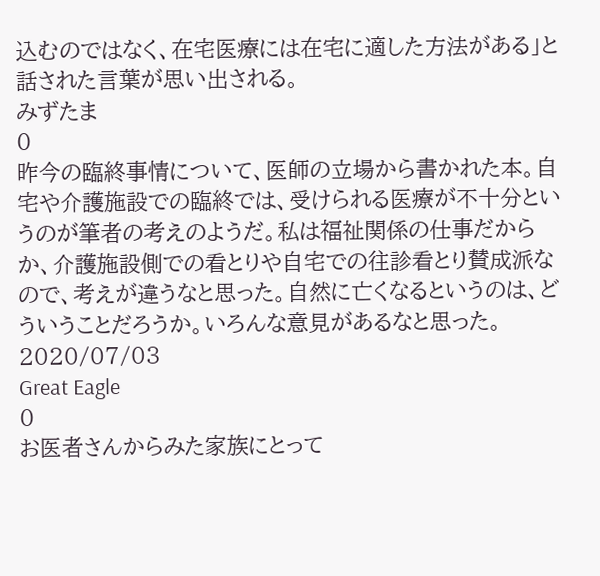込むのではなく、在宅医療には在宅に適した方法がある」と話された言葉が思い出される。
みずたま
0
昨今の臨終事情について、医師の立場から書かれた本。自宅や介護施設での臨終では、受けられる医療が不十分というのが筆者の考えのようだ。私は福祉関係の仕事だからか、介護施設側での看とりや自宅での往診看とり賛成派なので、考えが違うなと思った。自然に亡くなるというのは、どういうことだろうか。いろんな意見があるなと思った。2020/07/03
Great Eagle
0
お医者さんからみた家族にとって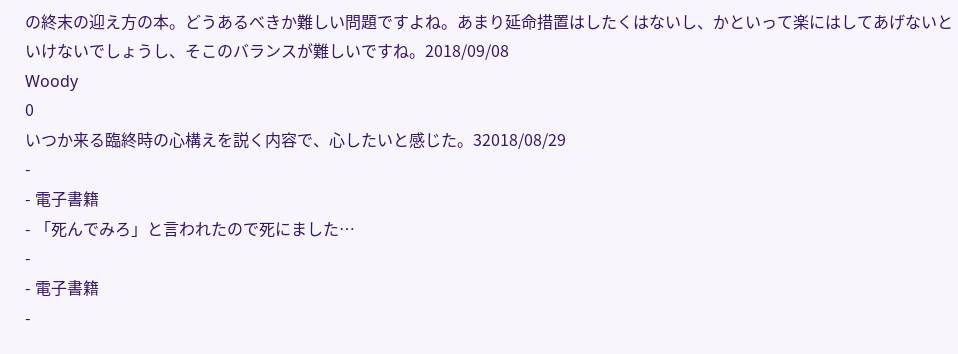の終末の迎え方の本。どうあるべきか難しい問題ですよね。あまり延命措置はしたくはないし、かといって楽にはしてあげないといけないでしょうし、そこのバランスが難しいですね。2018/09/08
Woody
0
いつか来る臨終時の心構えを説く内容で、心したいと感じた。32018/08/29
-
- 電子書籍
- 「死んでみろ」と言われたので死にました…
-
- 電子書籍
-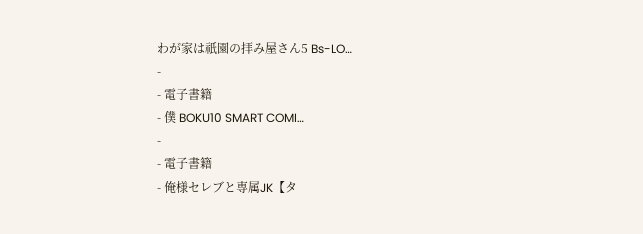わが家は祇園の拝み屋さん5 Bs-LO…
-
- 電子書籍
- 僕 BOKU10 SMART COMI…
-
- 電子書籍
- 俺様セレブと専属JK【タ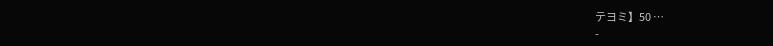テヨミ】50 …
-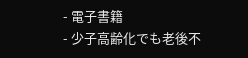- 電子書籍
- 少子高齢化でも老後不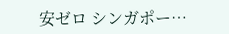安ゼロ シンガポー…